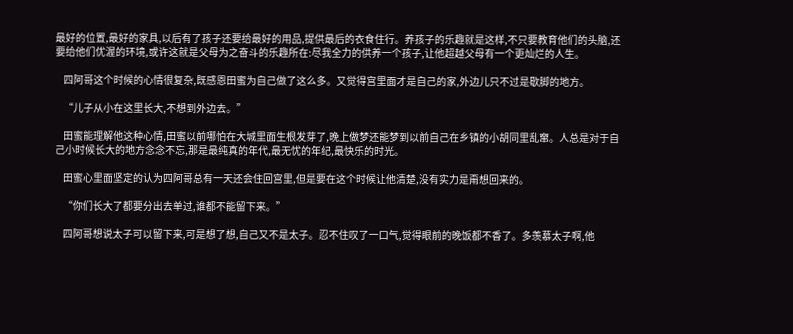最好的位置,最好的家具,以后有了孩子还要给最好的用品,提供最后的衣食住行。养孩子的乐趣就是这样,不只要教育他们的头脑,还要给他们优渥的环境,或许这就是父母为之奋斗的乐趣所在:尽我全力的供养一个孩子,让他超越父母有一个更灿烂的人生。

    四阿哥这个时候的心情很复杂,既感恩田蜜为自己做了这么多。又觉得宫里面才是自己的家,外边儿只不过是歇脚的地方。

    “儿子从小在这里长大,不想到外边去。”

    田蜜能理解他这种心情,田蜜以前哪怕在大城里面生根发芽了,晚上做梦还能梦到以前自己在乡镇的小胡同里乱窜。人总是对于自己小时候长大的地方念念不忘,那是最纯真的年代,最无忧的年纪,最快乐的时光。

    田蜜心里面坚定的认为四阿哥总有一天还会住回宫里,但是要在这个时候让他清楚,没有实力是甭想回来的。

    “你们长大了都要分出去单过,谁都不能留下来。”

    四阿哥想说太子可以留下来,可是想了想,自己又不是太子。忍不住叹了一口气,觉得眼前的晚饭都不香了。多羡慕太子啊,他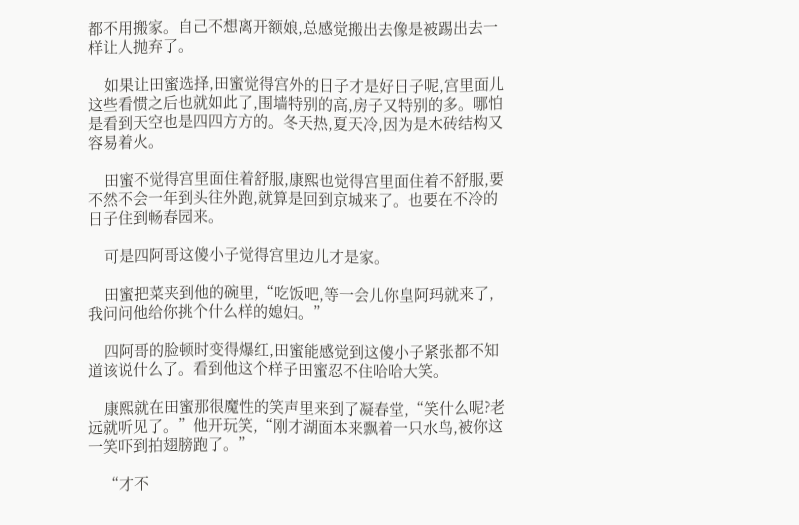都不用搬家。自己不想离开额娘,总感觉搬出去像是被踢出去一样让人抛弃了。

    如果让田蜜选择,田蜜觉得宫外的日子才是好日子呢,宫里面儿这些看惯之后也就如此了,围墙特别的高,房子又特别的多。哪怕是看到天空也是四四方方的。冬天热,夏天冷,因为是木砖结构又容易着火。

    田蜜不觉得宫里面住着舒服,康熙也觉得宫里面住着不舒服,要不然不会一年到头往外跑,就算是回到京城来了。也要在不冷的日子住到畅春园来。

    可是四阿哥这傻小子觉得宫里边儿才是家。

    田蜜把菜夹到他的碗里,“吃饭吧,等一会儿你皇阿玛就来了,我问问他给你挑个什么样的媳妇。”

    四阿哥的脸顿时变得爆红,田蜜能感觉到这傻小子紧张都不知道该说什么了。看到他这个样子田蜜忍不住哈哈大笑。

    康熙就在田蜜那很魔性的笑声里来到了凝春堂,“笑什么呢?老远就听见了。”他开玩笑,“刚才湖面本来飘着一只水鸟,被你这一笑吓到拍翅膀跑了。”

    “才不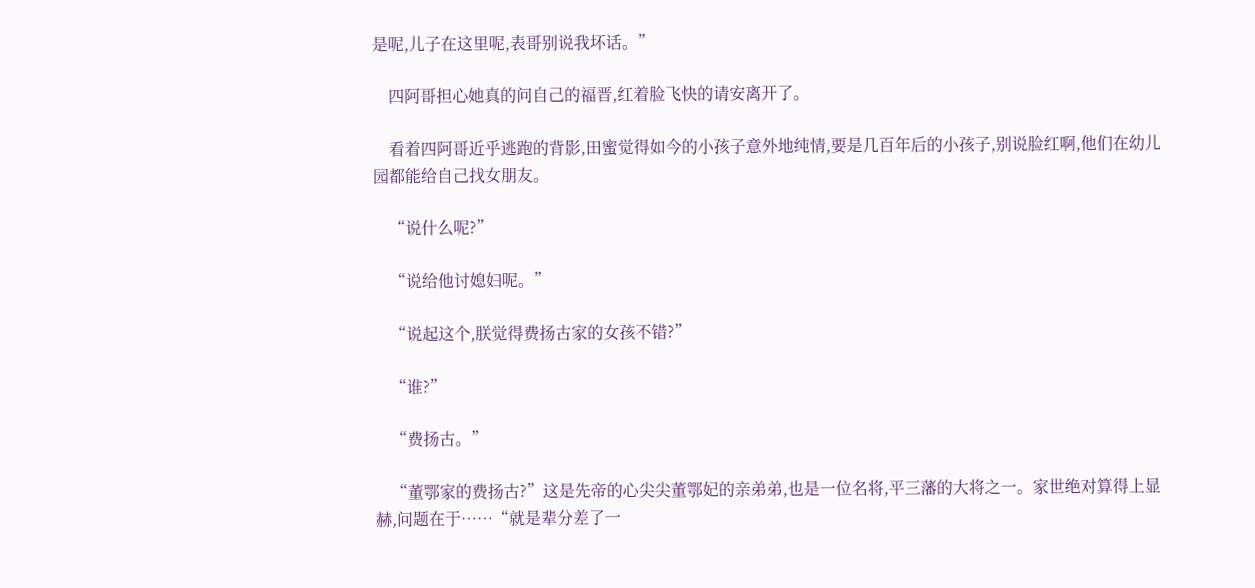是呢,儿子在这里呢,表哥别说我坏话。”

    四阿哥担心她真的问自己的福晋,红着脸飞快的请安离开了。

    看着四阿哥近乎逃跑的背影,田蜜觉得如今的小孩子意外地纯情,要是几百年后的小孩子,别说脸红啊,他们在幼儿园都能给自己找女朋友。

    “说什么呢?”

    “说给他讨媳妇呢。”

    “说起这个,朕觉得费扬古家的女孩不错?”

    “谁?”

    “费扬古。”

    “董鄂家的费扬古?”这是先帝的心尖尖董鄂妃的亲弟弟,也是一位名将,平三藩的大将之一。家世绝对算得上显赫,问题在于……“就是辈分差了一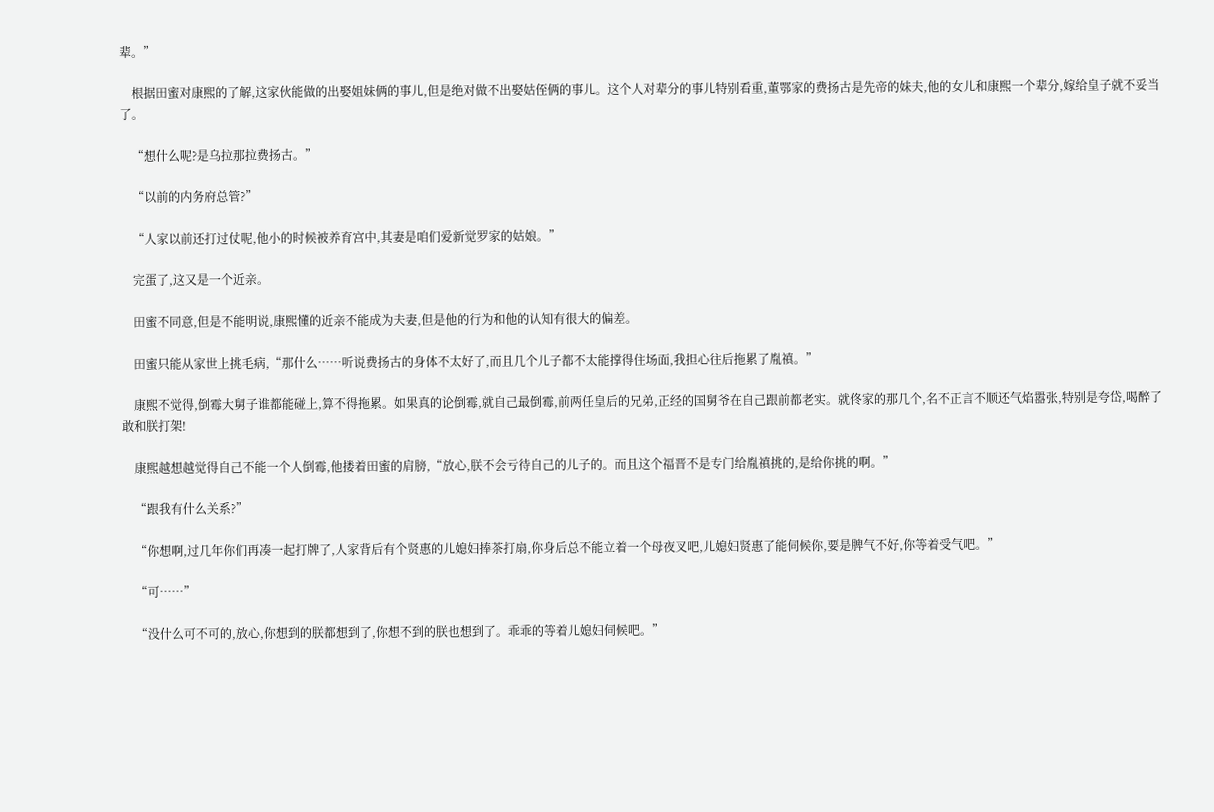辈。”

    根据田蜜对康熙的了解,这家伙能做的出娶姐妹俩的事儿,但是绝对做不出娶姑侄俩的事儿。这个人对辈分的事儿特别看重,董鄂家的费扬古是先帝的妹夫,他的女儿和康熙一个辈分,嫁给皇子就不妥当了。

    “想什么呢?是乌拉那拉费扬古。”

    “以前的内务府总管?”

    “人家以前还打过仗呢,他小的时候被养育宫中,其妻是咱们爱新觉罗家的姑娘。”

    完蛋了,这又是一个近亲。

    田蜜不同意,但是不能明说,康熙懂的近亲不能成为夫妻,但是他的行为和他的认知有很大的偏差。

    田蜜只能从家世上挑毛病,“那什么……听说费扬古的身体不太好了,而且几个儿子都不太能撑得住场面,我担心往后拖累了胤禛。”

    康熙不觉得,倒霉大舅子谁都能碰上,算不得拖累。如果真的论倒霉,就自己最倒霉,前两任皇后的兄弟,正经的国舅爷在自己跟前都老实。就佟家的那几个,名不正言不顺还气焰嚣张,特别是夸岱,喝醉了敢和朕打架!

    康熙越想越觉得自己不能一个人倒霉,他搂着田蜜的肩膀,“放心,朕不会亏待自己的儿子的。而且这个福晋不是专门给胤禛挑的,是给你挑的啊。”

    “跟我有什么关系?”

    “你想啊,过几年你们再凑一起打牌了,人家背后有个贤惠的儿媳妇捧茶打扇,你身后总不能立着一个母夜叉吧,儿媳妇贤惠了能伺候你,要是脾气不好,你等着受气吧。”

    “可……”

    “没什么可不可的,放心,你想到的朕都想到了,你想不到的朕也想到了。乖乖的等着儿媳妇伺候吧。”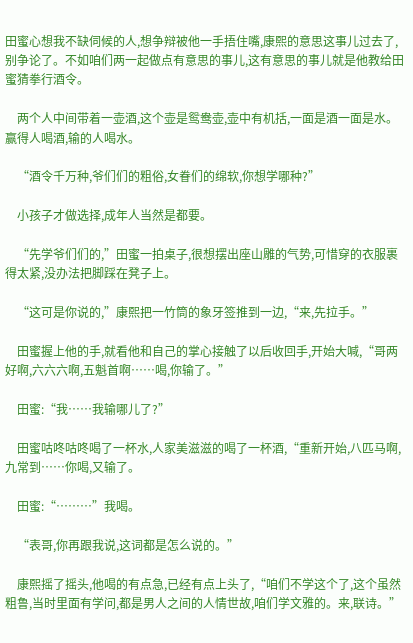田蜜心想我不缺伺候的人,想争辩被他一手捂住嘴,康熙的意思这事儿过去了,别争论了。不如咱们两一起做点有意思的事儿,这有意思的事儿就是他教给田蜜猜拳行酒令。

    两个人中间带着一壶酒,这个壶是鸳鸯壶,壶中有机括,一面是酒一面是水。赢得人喝酒,输的人喝水。

    “酒令千万种,爷们们的粗俗,女眷们的绵软,你想学哪种?”

    小孩子才做选择,成年人当然是都要。

    “先学爷们们的,”田蜜一拍桌子,很想摆出座山雕的气势,可惜穿的衣服裹得太紧,没办法把脚踩在凳子上。

    “这可是你说的,”康熙把一竹筒的象牙签推到一边,“来,先拉手。”

    田蜜握上他的手,就看他和自己的掌心接触了以后收回手,开始大喊,“哥两好啊,六六六啊,五魁首啊……喝,你输了。”

    田蜜:“我……我输哪儿了?”

    田蜜咕咚咕咚喝了一杯水,人家美滋滋的喝了一杯酒,“重新开始,八匹马啊,九常到……你喝,又输了。

    田蜜:“………”我喝。

    “表哥,你再跟我说,这词都是怎么说的。”

    康熙摇了摇头,他喝的有点急,已经有点上头了,“咱们不学这个了,这个虽然粗鲁,当时里面有学问,都是男人之间的人情世故,咱们学文雅的。来,联诗。”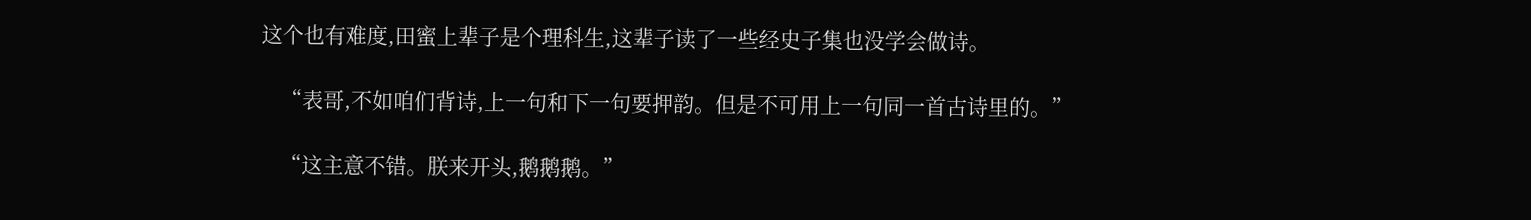这个也有难度,田蜜上辈子是个理科生,这辈子读了一些经史子集也没学会做诗。

    “表哥,不如咱们背诗,上一句和下一句要押韵。但是不可用上一句同一首古诗里的。”

    “这主意不错。朕来开头,鹅鹅鹅。”